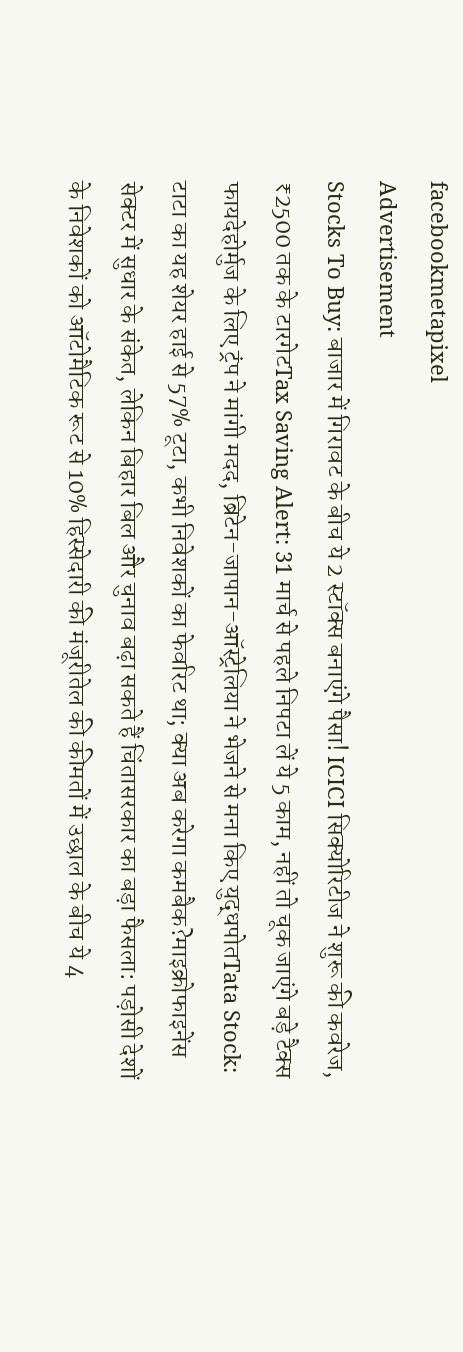facebookmetapixel
Advertisement
Stocks To Buy: बाजार में गिरावट के बीच ये 2 स्टॉक्स बनाएंगे पैसा! ICICI सिक्योरिटीज ने शुरू की कवरेज, ₹2500 तक के टारगेटTax Saving Alert: 31 मार्च से पहले निपटा लें ये 5 काम, नहीं तो चूक जाएंगे बड़े टैक्स फायदेहोर्मुज के लिए ट्रंप ने मांगी मदद, ब्रिटेन-जापान-ऑस्ट्रेलिया ने भेजने से मना किए युद्धपोतTata Stock: टाटा का यह शेयर हाई से 57% टूटा, कभी निवेशकों का फेवरिट था; क्या अब करेगा कमबैक?माइक्रोफाइनेंस सेक्टर में सुधार के संकेत, लेकिन बिहार बिल और चुनाव बढ़ा सकते हैं चिंतासरकार का बड़ा फैसला: पड़ोसी देशों के निवेशकों को ऑटोमैटिक रूट से 10% हिस्सेदारी की मंजूरीतेल की कीमतों में उछाल के बीच ये 4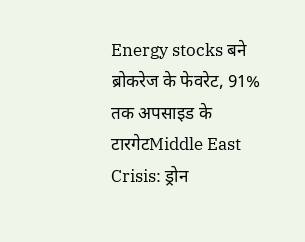Energy stocks बने ब्रोकरेज के फेवरेट, 91% तक अपसाइड के टारगेटMiddle East Crisis: ड्रोन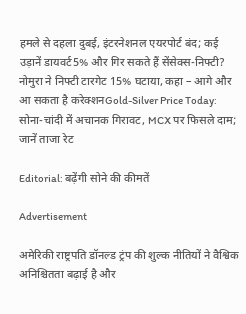हमले से दहला दुबई, इंटरनेशनल एयरपोर्ट बंद; कई उड़ानें डायवर्ट5% और गिर सकते हैं सेंसेक्स-निफ्टी? नोमुरा ने निफ्टी टारगेट 15% घटाया, कहा – आगे और आ सकता है करेक्शनGold-Silver Price Today: सोना-चांदी में अचानक गिरावट, MCX पर फिसले दाम; जानें ताजा रेट

Editorial: बढ़ेंगी सोने की कीमतें

Advertisement

अमेरिकी राष्ट्रपति डॉनल्ड ट्रंप की शुल्क नीतियों ने वैश्विक अनिश्चितता बढ़ाई है और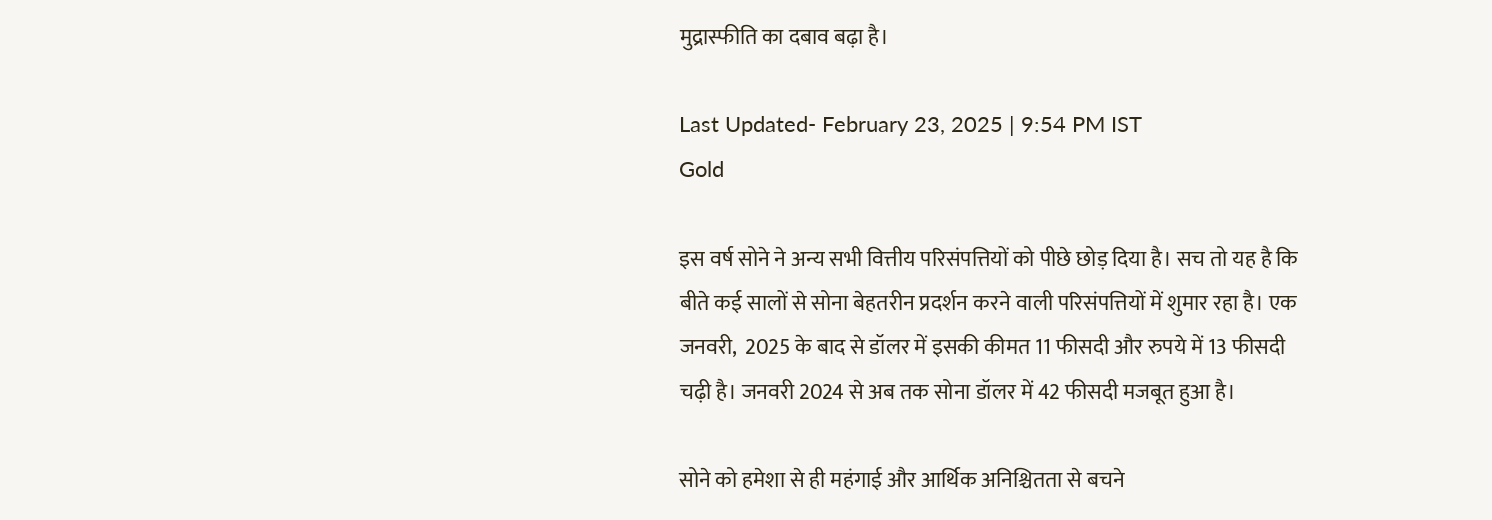मुद्रास्फीति का दबाव बढ़ा है।

Last Updated- February 23, 2025 | 9:54 PM IST
Gold

इस वर्ष सोने ने अन्य सभी वित्तीय परिसंपत्तियों को पीछे छोड़ दिया है। सच तो यह है कि बीते कई सालों से सोना बेहतरीन प्रदर्शन करने वाली परिसंपत्तियों में शुमार रहा है। एक जनवरी,  2025 के बाद से डॉलर में इसकी कीमत 11 फीसदी और रुपये में 13 फीसदी चढ़ी है। जनवरी 2024 से अब तक सोना डॉलर में 42 फीसदी मजबूत हुआ है।

सोने को हमेशा से ही महंगाई और आर्थिक अनिश्चितता से बचने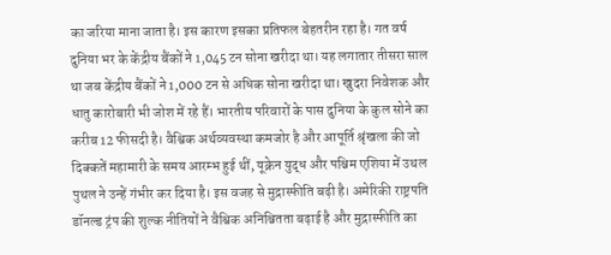का जरिया माना जाता है। इस कारण इसका प्रतिफल बेहतरीन रहा है। गत वर्ष दुनिया भर के केंद्रीय बैंकों ने 1,045 टन सोना खरीदा था। यह लगातार तीसरा साल था जब केंद्रीय बैंकों ने 1,000 टन से अधिक सोना खरीदा था। खुदरा निवेशक और धातु कारोबारी भी जोश में रहे हैं। भारतीय परिवारों के पास दुनिया के कुल सोने का करीब 12 फीसदी है। वैश्विक अर्थव्यवस्था कमजोर है और आपूर्ति श्रृंखला की जो दिक्कतें महामारी के समय आरम्भ हुई थीं, यूक्रेन युद्ध और पश्चिम एशिया में उथल पुथल ने उन्हें गंभीर कर दिया है। इस वजह से मुद्रास्फीति बढ़ी है। अमेरिकी राष्ट्रपति डॉनल्ड ट्रंप की शुल्क नीतियों ने वैश्विक अनिश्चितता बढ़ाई है और मुद्रास्फीति का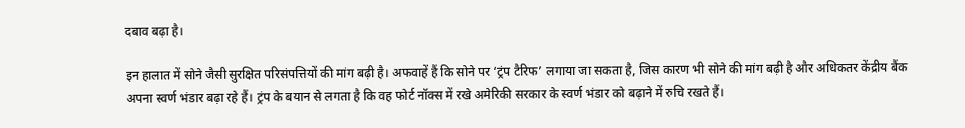दबाव बढ़ा है।

इन हालात में सोने जैसी सुरक्षित परिसंपत्तियों की मांग बढ़ी है। अफवाहें हैं कि सोने पर ‘ट्रंप टैरिफ’ लगाया जा सकता है, जिस कारण भी सोने की मांग बढ़ी है और अधिकतर केंद्रीय बैंक अपना स्वर्ण भंडार बढ़ा रहे हैं। ट्रंप के बयान से लगता है कि वह फोर्ट नॉक्स में रखे अमेरिकी सरकार के स्वर्ण भंडार को बढ़ाने में रुचि रखते हैं।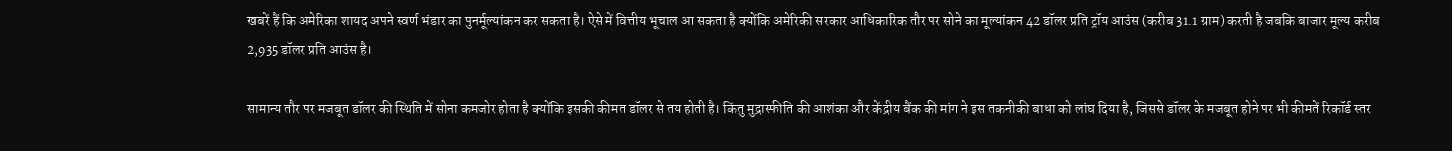खबरें हैं कि अमेरिका शायद अपने स्वर्ण भंडार का पुनर्मूल्यांकन कर सकता है। ऐसे में वित्तीय भूचाल आ सकता है क्योंकि अमेरिकी सरकार आधिकारिक तौर पर सोने का मूल्यांकन 42 डॉलर प्रति ट्रॉय आउंस (करीब 31.1 ग्राम) करती है जबकि बाजार मूल्य करीब 2,935 डॉलर प्रति आउंस है।

सामान्य तौर पर मजबूत डॉलर की स्थिति में सोना कमजोर होता है क्योंकि इसकी कीमत डॉलर से तय होती है। किंतु मुद्रास्फीति की आशंका और केंद्रीय बैंक की मांग ने इस तकनीकी बाधा को लांघ दिया है, जिससे डॉलर के मजबूत होने पर भी कीमतें रिकॉर्ड स्तर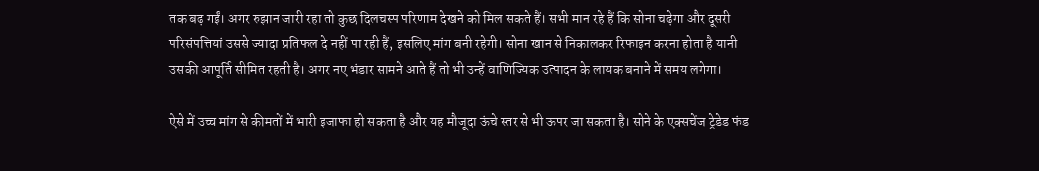तक बढ़ गईं। अगर रुझान जारी रहा तो कुछ दिलचस्प परिणाम देखने को मिल सकते हैं। सभी मान रहे हैं कि सोना चढ़ेगा और दूसरी परिसंपत्तियां उससे ज्यादा प्रतिफल दे नहीं पा रही हैं, इसलिए मांग बनी रहेगी। सोना खान से निकालकर रिफाइन करना होता है यानी उसकी आपूर्ति सीमित रहती है। अगर नए भंडार सामने आते हैं तो भी उन्हें वाणिज्यिक उत्पादन के लायक बनाने में समय लगेगा।

ऐसे में उच्च मांग से कीमतों में भारी इजाफा हो सकता है और यह मौजूदा ऊंचे स्तर से भी ऊपर जा सकता है। सोने के एक्सचेंज ट्रेडेड फंड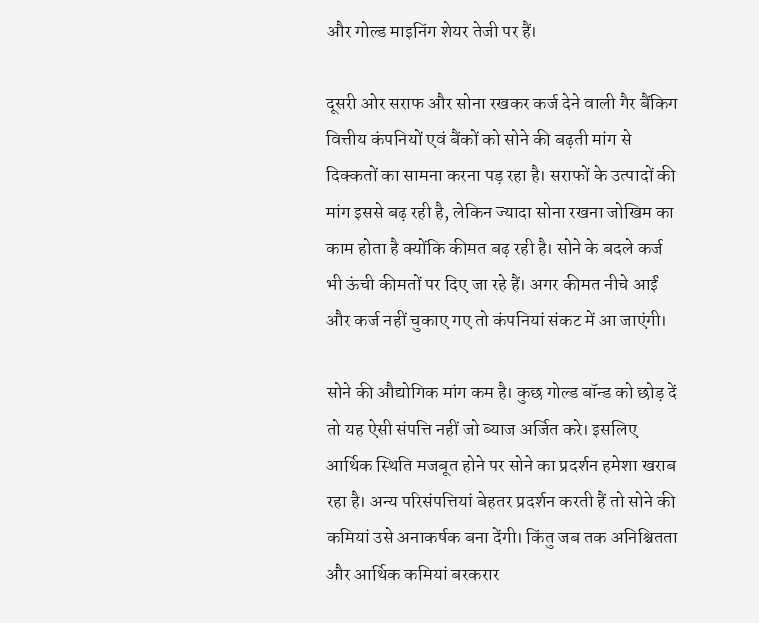और गोल्ड माइनिंग शेयर तेजी पर हैं।

दूसरी ओर सराफ और सोना रखकर कर्ज देने वाली गैर बैंकिग वित्तीय कंपनियों एवं बैंकों को सोने की बढ़ती मांग से दिक्कतों का सामना करना पड़ रहा है। सराफों के उत्पादों की मांग इससे बढ़ रही है, लेकिन ज्यादा सोना रखना जोखिम का काम होता है क्योंकि कीमत बढ़ रही है। सोने के बदले कर्ज भी ऊंची कीमतों पर दिए जा रहे हैं। अगर कीमत नीचे आईं और कर्ज नहीं चुकाए गए तो कंपनियां संकट में आ जाएंगी।

सोने की औद्योगिक मांग कम है। कुछ गोल्ड बॉन्ड को छोड़ दें तो यह ऐसी संपत्ति नहीं जो ब्याज अर्जित करे। इसलिए आर्थिक स्थिति मजबूत होने पर सोने का प्रदर्शन हमेशा खराब रहा है। अन्य परिसंपत्तियां बेहतर प्रदर्शन करती हैं तो सोने की कमियां उसे अनाकर्षक बना देंगी। किंतु जब तक अनिश्चितता और आर्थिक कमियां बरकरार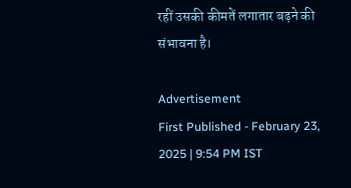रहीं उसकी कीमतें लगातार बढ़ने की संभावना है।

Advertisement
First Published - February 23, 2025 | 9:54 PM IST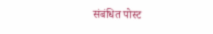संबंधित पोस्ट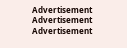Advertisement
Advertisement
Advertisement